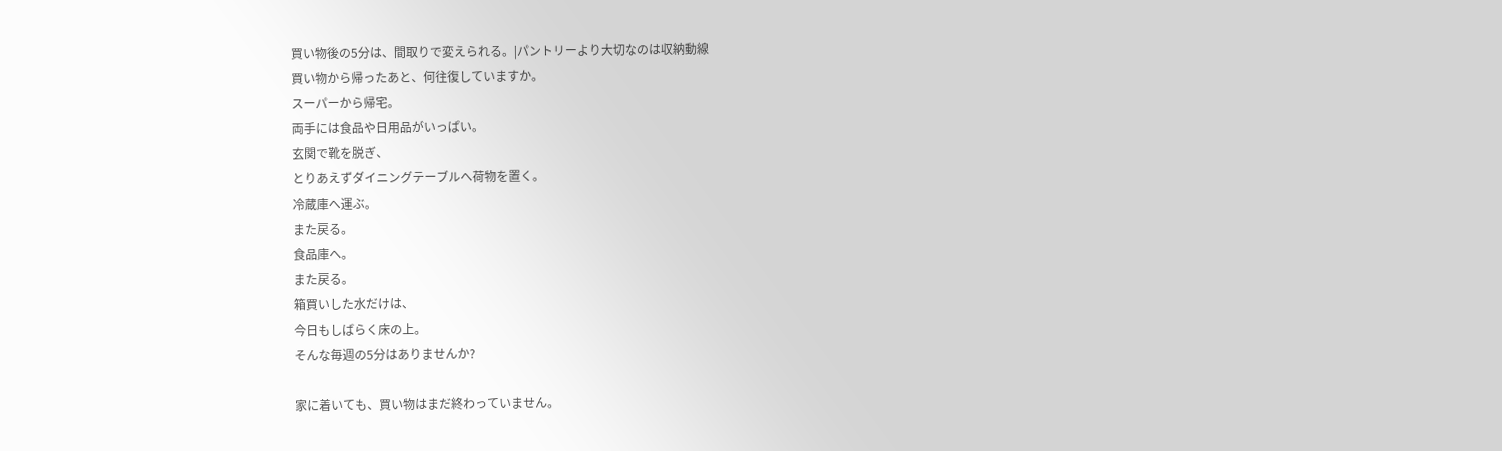買い物後の5分は、間取りで変えられる。|パントリーより大切なのは収納動線
買い物から帰ったあと、何往復していますか。
スーパーから帰宅。
両手には食品や日用品がいっぱい。
玄関で靴を脱ぎ、
とりあえずダイニングテーブルへ荷物を置く。
冷蔵庫へ運ぶ。
また戻る。
食品庫へ。
また戻る。
箱買いした水だけは、
今日もしばらく床の上。
そんな毎週の5分はありませんか?

家に着いても、買い物はまだ終わっていません。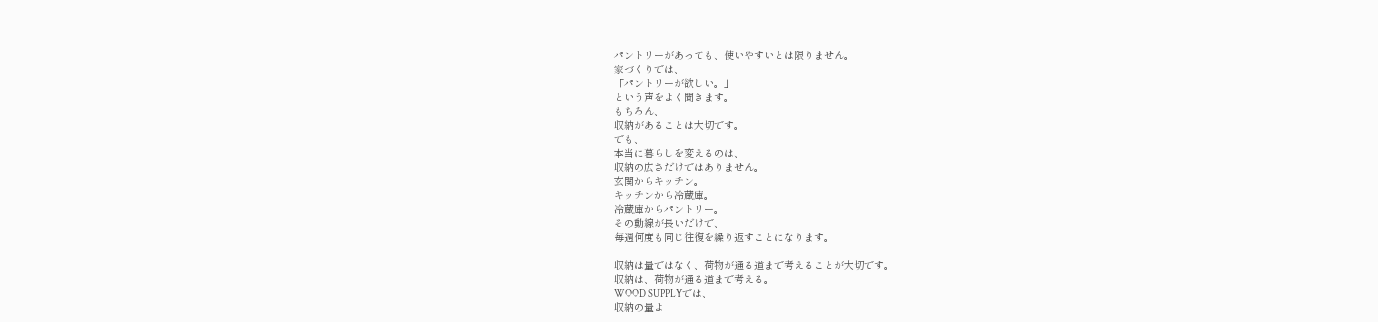パントリーがあっても、使いやすいとは限りません。
家づくりでは、
「パントリーが欲しい。」
という声をよく聞きます。
もちろん、
収納があることは大切です。
でも、
本当に暮らしを変えるのは、
収納の広さだけではありません。
玄関からキッチン。
キッチンから冷蔵庫。
冷蔵庫からパントリー。
その動線が長いだけで、
毎週何度も同じ往復を繰り返すことになります。

収納は量ではなく、荷物が通る道まで考えることが大切です。
収納は、荷物が通る道まで考える。
WOOD SUPPLYでは、
収納の量よ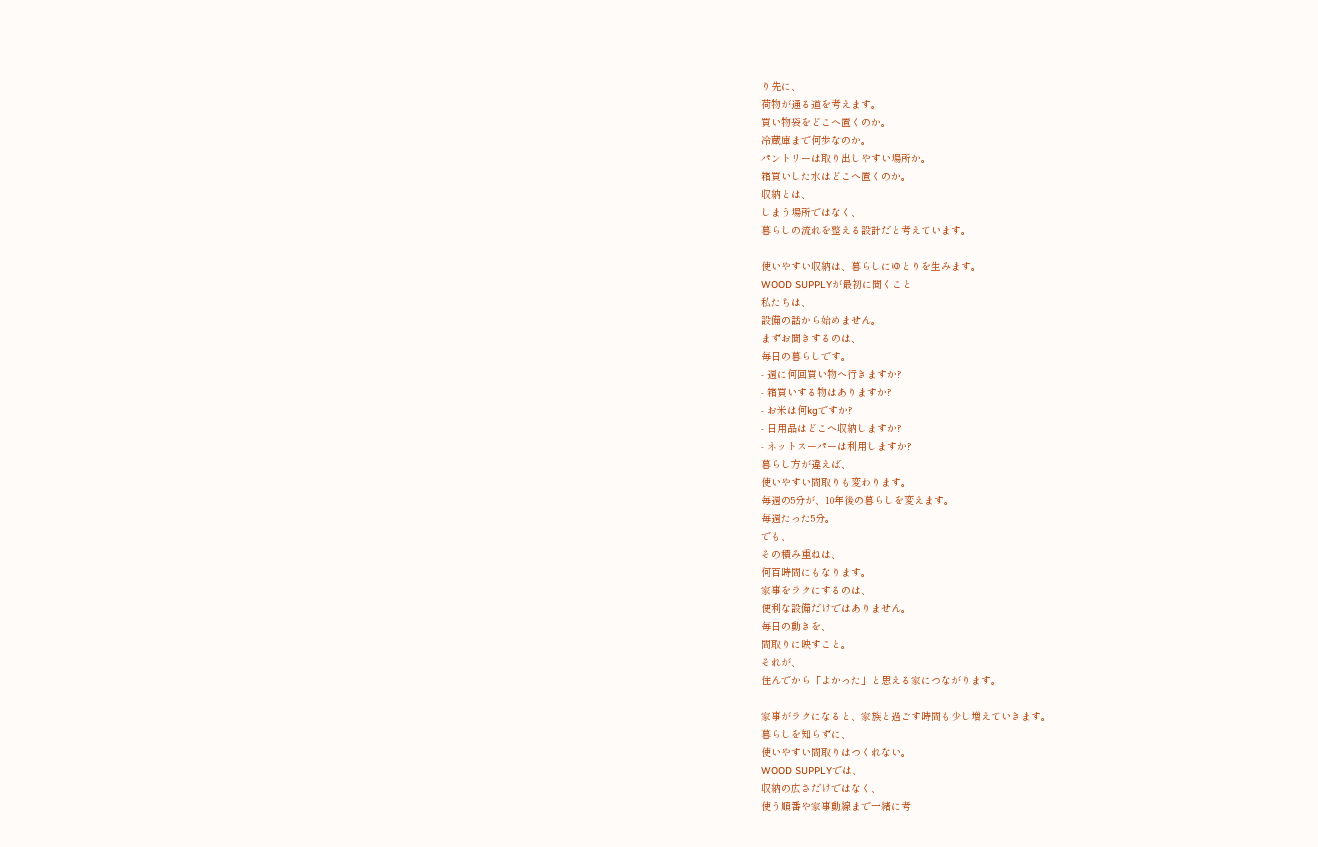り先に、
荷物が通る道を考えます。
買い物袋をどこへ置くのか。
冷蔵庫まで何歩なのか。
パントリーは取り出しやすい場所か。
箱買いした水はどこへ置くのか。
収納とは、
しまう場所ではなく、
暮らしの流れを整える設計だと考えています。

使いやすい収納は、暮らしにゆとりを生みます。
WOOD SUPPLYが最初に聞くこと
私たちは、
設備の話から始めません。
まずお聞きするのは、
毎日の暮らしです。
- 週に何回買い物へ行きますか?
- 箱買いする物はありますか?
- お米は何kgですか?
- 日用品はどこへ収納しますか?
- ネットスーパーは利用しますか?
暮らし方が違えば、
使いやすい間取りも変わります。
毎週の5分が、10年後の暮らしを変えます。
毎週たった5分。
でも、
その積み重ねは、
何百時間にもなります。
家事をラクにするのは、
便利な設備だけではありません。
毎日の動きを、
間取りに映すこと。
それが、
住んでから「よかった」と思える家につながります。

家事がラクになると、家族と過ごす時間も少し増えていきます。
暮らしを知らずに、
使いやすい間取りはつくれない。
WOOD SUPPLYでは、
収納の広さだけではなく、
使う順番や家事動線まで一緒に考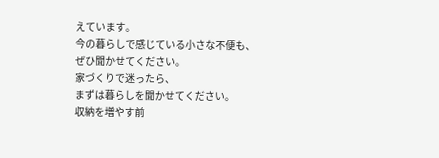えています。
今の暮らしで感じている小さな不便も、
ぜひ聞かせてください。
家づくりで迷ったら、
まずは暮らしを聞かせてください。
収納を増やす前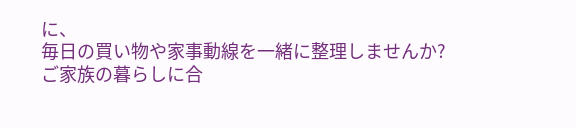に、
毎日の買い物や家事動線を一緒に整理しませんか?
ご家族の暮らしに合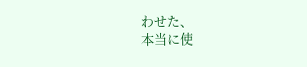わせた、
本当に使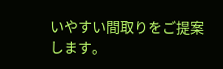いやすい間取りをご提案します。